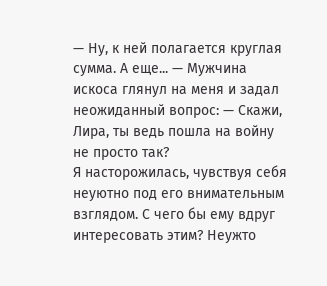— Ну, к ней полагается круглая сумма. А еще... — Мужчина искоса глянул на меня и задал неожиданный вопрос: — Скажи, Лира, ты ведь пошла на войну не просто так?
Я насторожилась, чувствуя себя неуютно под его внимательным взглядом. С чего бы ему вдруг интересовать этим? Неужто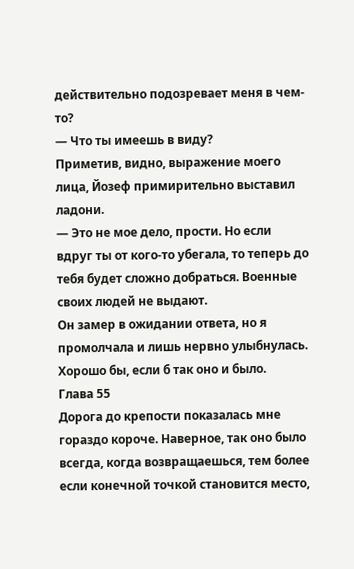действительно подозревает меня в чем-то?
— Что ты имеешь в виду?
Приметив, видно, выражение моего лица, Йозеф примирительно выставил ладони.
— Это не мое дело, прости. Но если вдруг ты от кого-то убегала, то теперь до тебя будет сложно добраться. Военные своих людей не выдают.
Он замер в ожидании ответа, но я промолчала и лишь нервно улыбнулась.
Хорошо бы, если б так оно и было.
Глава 55
Дорога до крепости показалась мне гораздо короче. Наверное, так оно было всегда, когда возвращаешься, тем более если конечной точкой становится место,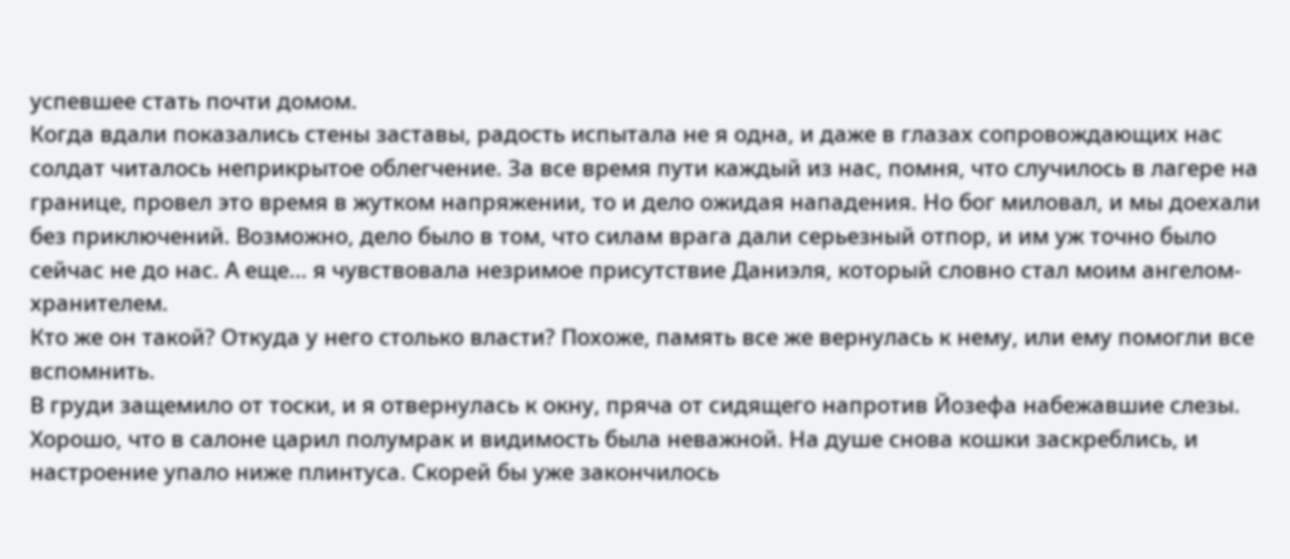успевшее стать почти домом.
Когда вдали показались стены заставы, радость испытала не я одна, и даже в глазах сопровождающих нас солдат читалось неприкрытое облегчение. За все время пути каждый из нас, помня, что случилось в лагере на границе, провел это время в жутком напряжении, то и дело ожидая нападения. Но бог миловал, и мы доехали без приключений. Возможно, дело было в том, что силам врага дали серьезный отпор, и им уж точно было сейчас не до нас. А еще... я чувствовала незримое присутствие Даниэля, который словно стал моим ангелом-хранителем.
Кто же он такой? Откуда у него столько власти? Похоже, память все же вернулась к нему, или ему помогли все вспомнить.
В груди защемило от тоски, и я отвернулась к окну, пряча от сидящего напротив Йозефа набежавшие слезы. Хорошо, что в салоне царил полумрак и видимость была неважной. На душе снова кошки заскреблись, и настроение упало ниже плинтуса. Скорей бы уже закончилось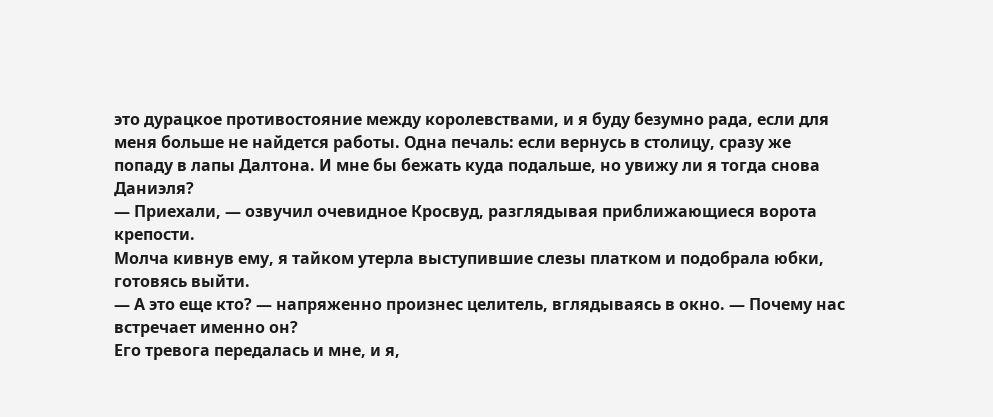это дурацкое противостояние между королевствами, и я буду безумно рада, если для меня больше не найдется работы. Одна печаль: если вернусь в столицу, сразу же попаду в лапы Далтона. И мне бы бежать куда подальше, но увижу ли я тогда снова Даниэля?
— Приехали, — озвучил очевидное Кросвуд, разглядывая приближающиеся ворота крепости.
Молча кивнув ему, я тайком утерла выступившие слезы платком и подобрала юбки, готовясь выйти.
— А это еще кто? — напряженно произнес целитель, вглядываясь в окно. — Почему нас встречает именно он?
Его тревога передалась и мне, и я,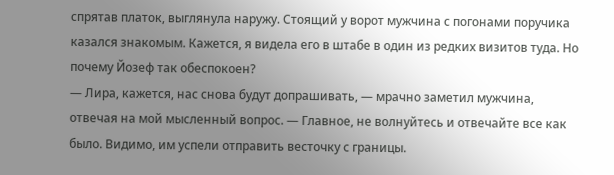спрятав платок, выглянула наружу. Стоящий у ворот мужчина с погонами поручика казался знакомым. Кажется, я видела его в штабе в один из редких визитов туда. Но почему Йозеф так обеспокоен?
— Лира, кажется, нас снова будут допрашивать, — мрачно заметил мужчина, отвечая на мой мысленный вопрос. — Главное, не волнуйтесь и отвечайте все как было. Видимо, им успели отправить весточку с границы.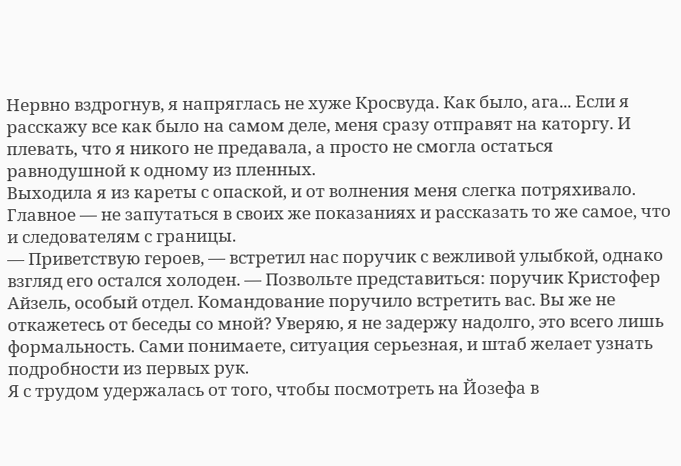Нервно вздрогнув, я напряглась не хуже Кросвуда. Как было, ага... Если я расскажу все как было на самом деле, меня сразу отправят на каторгу. И плевать, что я никого не предавала, а просто не смогла остаться равнодушной к одному из пленных.
Выходила я из кареты с опаской, и от волнения меня слегка потряхивало. Главное — не запутаться в своих же показаниях и рассказать то же самое, что и следователям с границы.
— Приветствую героев, — встретил нас поручик с вежливой улыбкой, однако взгляд его остался холоден. — Позвольте представиться: поручик Кристофер Айзель, особый отдел. Командование поручило встретить вас. Вы же не откажетесь от беседы со мной? Уверяю, я не задержу надолго, это всего лишь формальность. Сами понимаете, ситуация серьезная, и штаб желает узнать подробности из первых рук.
Я с трудом удержалась от того, чтобы посмотреть на Йозефа в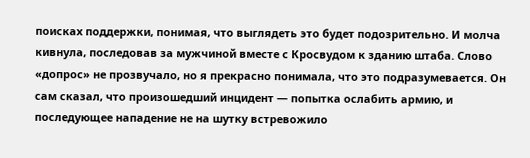поисках поддержки, понимая, что выглядеть это будет подозрительно. И молча кивнула, последовав за мужчиной вместе с Кросвудом к зданию штаба. Слово «допрос» не прозвучало, но я прекрасно понимала, что это подразумевается. Он сам сказал, что произошедший инцидент — попытка ослабить армию, и последующее нападение не на шутку встревожило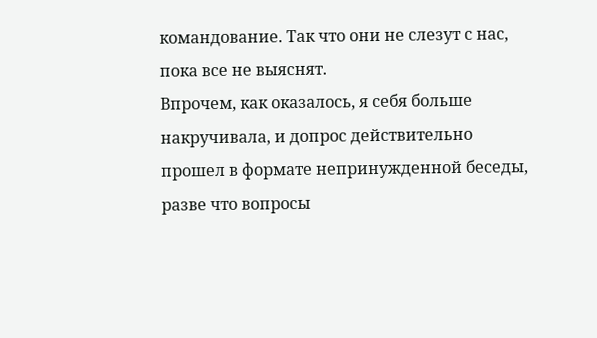командование. Так что они не слезут с нас, пока все не выяснят.
Впрочем, как оказалось, я себя больше накручивала, и допрос действительно прошел в формате непринужденной беседы, разве что вопросы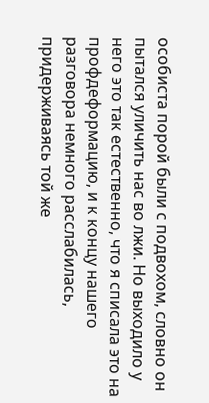особиста порой были с подвохом, словно он пытался уличить нас во лжи. Но выходило у него это так естественно, что я списала это на профдеформацию, и к концу нашего разговора немного расслабилась, придерживаясь той же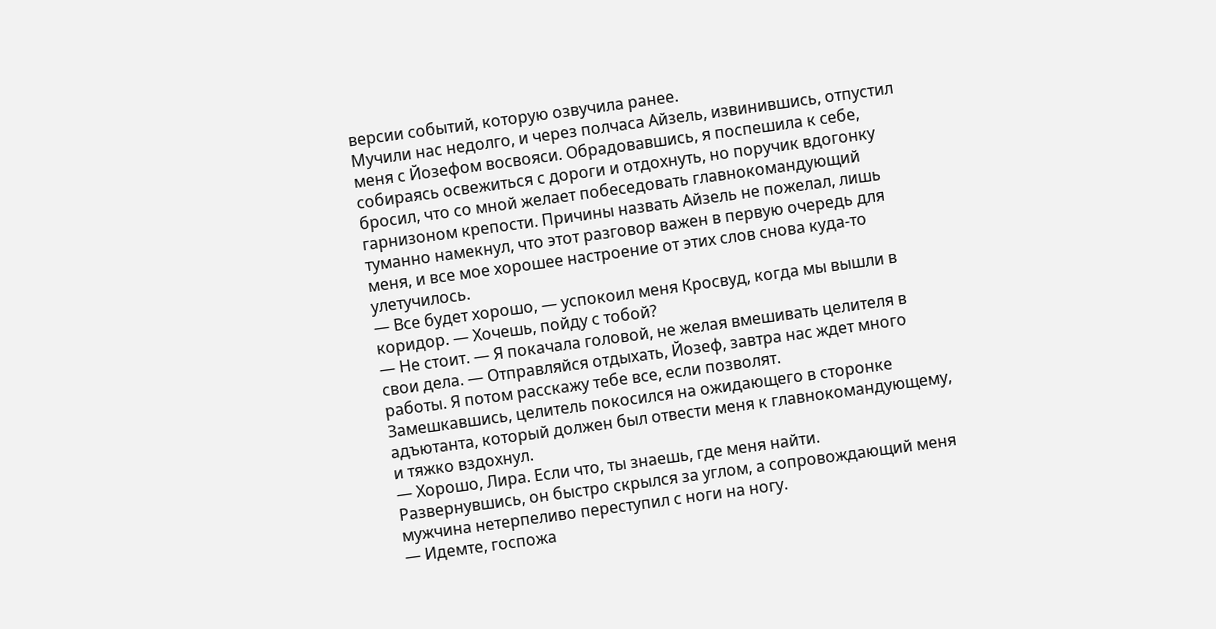версии событий, которую озвучила ранее.
Мучили нас недолго, и через полчаса Айзель, извинившись, отпустил меня с Йозефом восвояси. Обрадовавшись, я поспешила к себе, собираясь освежиться с дороги и отдохнуть, но поручик вдогонку бросил, что со мной желает побеседовать главнокомандующий гарнизоном крепости. Причины назвать Айзель не пожелал, лишь туманно намекнул, что этот разговор важен в первую очередь для меня, и все мое хорошее настроение от этих слов снова куда-то улетучилось.
— Все будет хорошо, — успокоил меня Кросвуд, когда мы вышли в коридор. — Хочешь, пойду с тобой?
— Не стоит. — Я покачала головой, не желая вмешивать целителя в свои дела. — Отправляйся отдыхать, Йозеф, завтра нас ждет много работы. Я потом расскажу тебе все, если позволят.
Замешкавшись, целитель покосился на ожидающего в сторонке адъютанта, который должен был отвести меня к главнокомандующему, и тяжко вздохнул.
— Хорошо, Лира. Если что, ты знаешь, где меня найти.
Развернувшись, он быстро скрылся за углом, а сопровождающий меня мужчина нетерпеливо переступил с ноги на ногу.
— Идемте, госпожа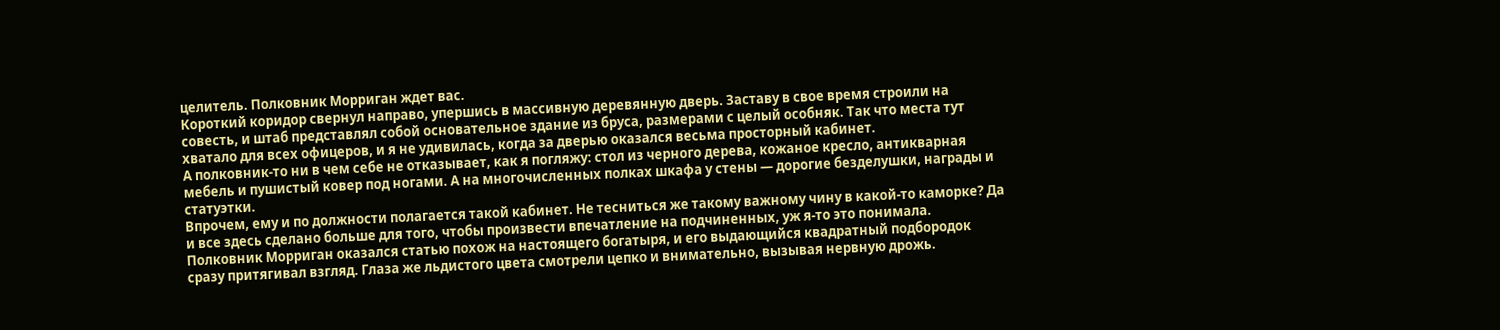целитель. Полковник Морриган ждет вас.
Короткий коридор свернул направо, упершись в массивную деревянную дверь. Заставу в свое время строили на совесть, и штаб представлял собой основательное здание из бруса, размерами с целый особняк. Так что места тут хватало для всех офицеров, и я не удивилась, когда за дверью оказался весьма просторный кабинет.
А полковник-то ни в чем себе не отказывает, как я погляжу: стол из черного дерева, кожаное кресло, антикварная мебель и пушистый ковер под ногами. А на многочисленных полках шкафа у стены — дорогие безделушки, награды и статуэтки.
Впрочем, ему и по должности полагается такой кабинет. Не тесниться же такому важному чину в какой-то каморке? Да и все здесь сделано больше для того, чтобы произвести впечатление на подчиненных, уж я-то это понимала.
Полковник Морриган оказался статью похож на настоящего богатыря, и его выдающийся квадратный подбородок сразу притягивал взгляд. Глаза же льдистого цвета смотрели цепко и внимательно, вызывая нервную дрожь.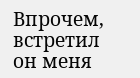Впрочем, встретил он меня